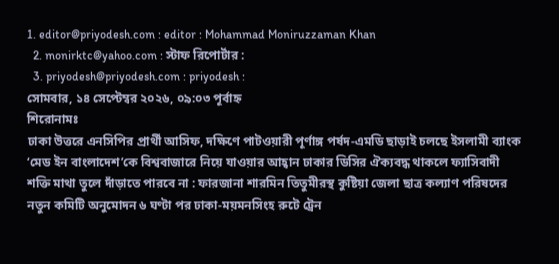1. editor@priyodesh.com : editor : Mohammad Moniruzzaman Khan
  2. monirktc@yahoo.com : স্টাফ রিপোর্টার :
  3. priyodesh@priyodesh.com : priyodesh :
সোমবার, ১৪ সেপ্টেম্বর ২০২৬, ০৯:০৩ পূর্বাহ্ন
শিরোনামঃ
ঢাকা উত্তরে এনসিপির প্রার্থী আসিফ, দক্ষিণে পাটওয়ারী পূর্ণাঙ্গ পর্ষদ-এমডি ছাড়াই চলছে ইসলামী ব্যাংক ‘মেড ইন বাংলাদেশ’কে বিশ্ববাজারে নিয়ে যাওয়ার আহ্বান ঢাকার ডিসির ঐক্যবদ্ধ থাকলে ফ্যাসিবাদী শক্তি মাথা তুলে দাঁড়াতে পারবে না : ফারজানা শারমিন তিতুমীরস্থ কুষ্টিয়া জেলা ছাত্র কল্যাণ পরিষদের নতুন কমিটি অনুমোদন ৬ ঘণ্টা পর ঢাকা-ময়মনসিংহ রুটে ট্রেন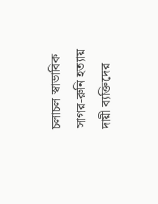চলাচল স্বাভাবিক সাগর-রুনি হত্যায় দায়ী ব্যক্তিদের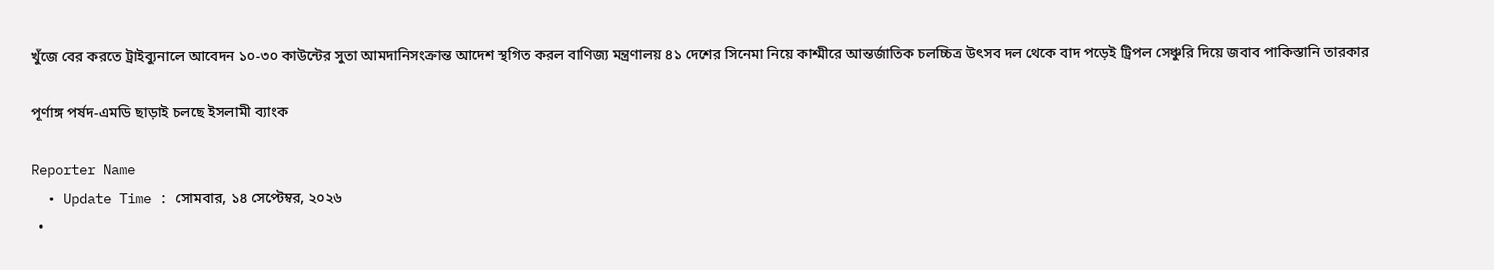খুঁজে বের করতে ট্রাইব্যুনালে আবেদন ১০-৩০ কাউন্টের সুতা আমদানিসংক্রান্ত আদেশ স্থগিত করল বাণিজ্য মন্ত্রণালয় ৪১ দেশের সিনেমা নিয়ে কাশ্মীরে আন্তর্জাতিক চলচ্চিত্র উৎসব দল থেকে বাদ পড়েই ট্রিপল সেঞ্চুরি দিয়ে জবাব পাকিস্তানি তারকার

পূর্ণাঙ্গ পর্ষদ-এমডি ছাড়াই চলছে ইসলামী ব্যাংক

Reporter Name
  • Update Time : সোমবার, ১৪ সেপ্টেম্বর, ২০২৬
  •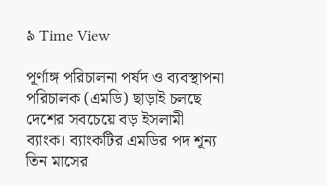৯ Time View

পূর্ণাঙ্গ পরিচালনা পর্ষদ ও ব্যবস্থাপনা পরিচালক (এমডি) ছাড়াই চলছে দেশের সবচেয়ে বড় ইসলামী ব্যাংক। ব্যাংকটির এমডির পদ শূন্য তিন মাসের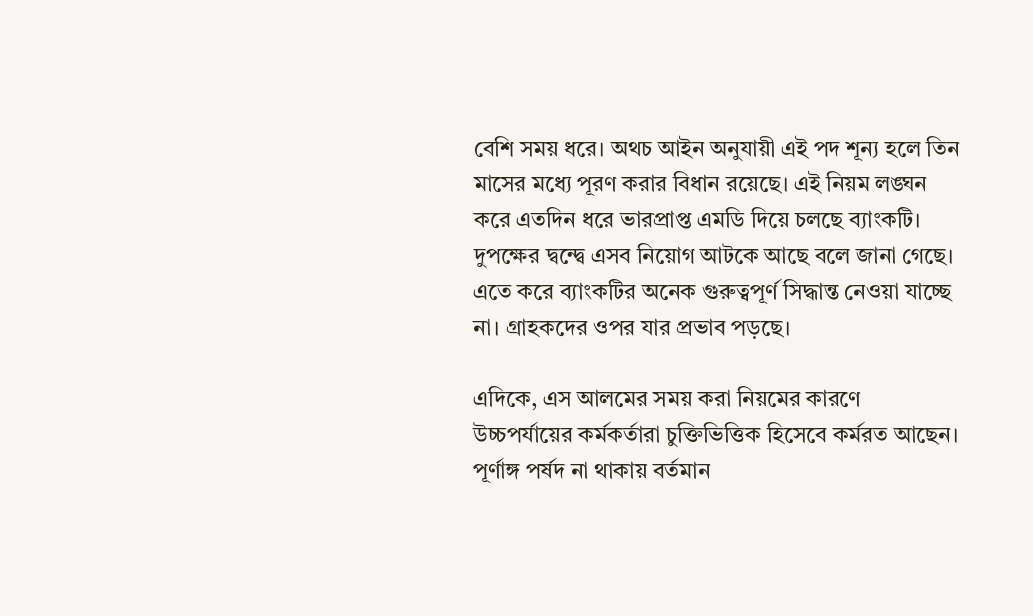বেশি সময় ধরে। অথচ আইন অনুযায়ী এই পদ শূন্য হলে তিন মাসের মধ্যে পূরণ করার বিধান রয়েছে। এই নিয়ম লঙ্ঘন করে এতদিন ধরে ভারপ্রাপ্ত এমডি দিয়ে চলছে ব্যাংকটি। দুপক্ষের দ্বন্দ্বে এসব নিয়োগ আটকে আছে বলে জানা গেছে। এতে করে ব্যাংকটির অনেক গুরুত্বপূর্ণ সিদ্ধান্ত নেওয়া যাচ্ছে না। গ্রাহকদের ওপর যার প্রভাব পড়ছে।

এদিকে, এস আলমের সময় করা নিয়মের কারণে উচ্চপর্যায়ের কর্মকর্তারা চুক্তিভিত্তিক হিসেবে কর্মরত আছেন। পূর্ণাঙ্গ পর্ষদ না থাকায় বর্তমান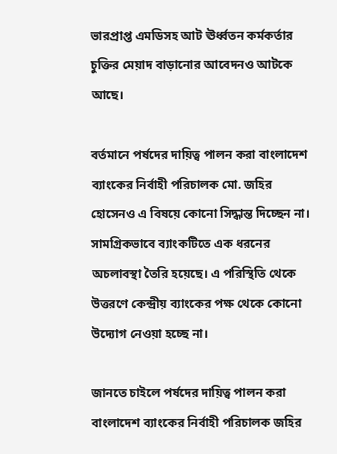ভারপ্রাপ্ত এমডিসহ আট ঊর্ধ্বতন কর্মকর্তার চুক্তির মেয়াদ বাড়ানোর আবেদনও আটকে আছে।

বর্তমানে পর্ষদের দায়িত্ব পালন করা বাংলাদেশ ব্যাংকের নির্বাহী পরিচালক মো. জহির হোসেনও এ বিষয়ে কোনো সিদ্ধান্ত দিচ্ছেন না। সামগ্রিকভাবে ব্যাংকটিতে এক ধরনের অচলাবস্থা তৈরি হয়েছে। এ পরিস্থিতি থেকে উত্তরণে কেন্দ্রীয় ব্যাংকের পক্ষ থেকে কোনো উদ্যোগ নেওয়া হচ্ছে না।

জানতে চাইলে পর্ষদের দায়িত্ব পালন করা বাংলাদেশ ব্যাংকের নির্বাহী পরিচালক জহির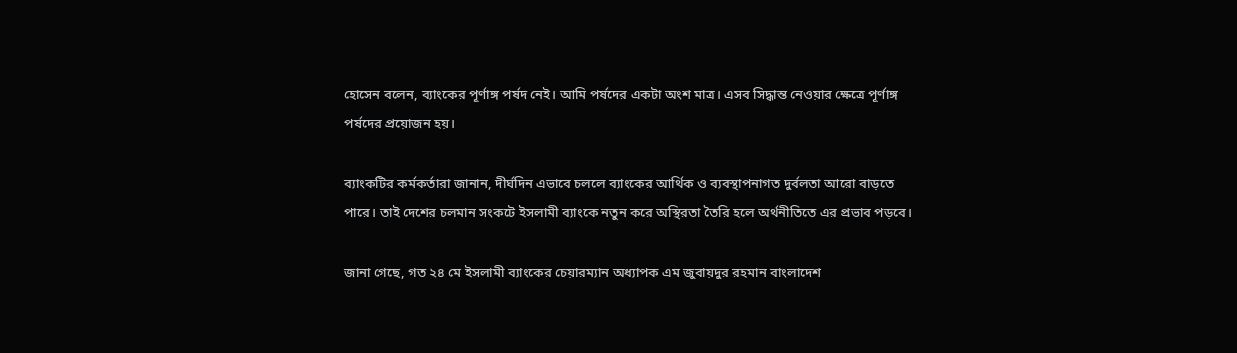হোসেন বলেন, ব্যাংকের পূর্ণাঙ্গ পর্ষদ নেই। আমি পর্ষদের একটা অংশ মাত্র। এসব সিদ্ধান্ত নেওয়ার ক্ষেত্রে পূর্ণাঙ্গ পর্ষদের প্রয়োজন হয়।

ব্যাংকটির কর্মকর্তারা জানান, দীর্ঘদিন এভাবে চললে ব্যাংকের আর্থিক ও ব্যবস্থাপনাগত দুর্বলতা আরো বাড়তে পারে। তাই দেশের চলমান সংকটে ইসলামী ব্যাংকে নতুন করে অস্থিরতা তৈরি হলে অর্থনীতিতে এর প্রভাব পড়বে।

জানা গেছে, গত ২৪ মে ইসলামী ব্যাংকের চেয়ারম্যান অধ্যাপক এম জুবায়দুর রহমান বাংলাদেশ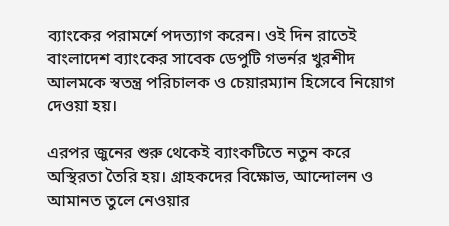ব্যাংকের পরামর্শে পদত্যাগ করেন। ওই দিন রাতেই বাংলাদেশ ব্যাংকের সাবেক ডেপুটি গভর্নর খুরশীদ আলমকে স্বতন্ত্র পরিচালক ও চেয়ারম্যান হিসেবে নিয়োগ দেওয়া হয়।

এরপর জুনের শুরু থেকেই ব্যাংকটিতে নতুন করে অস্থিরতা তৈরি হয়। গ্রাহকদের বিক্ষোভ, আন্দোলন ও আমানত তুলে নেওয়ার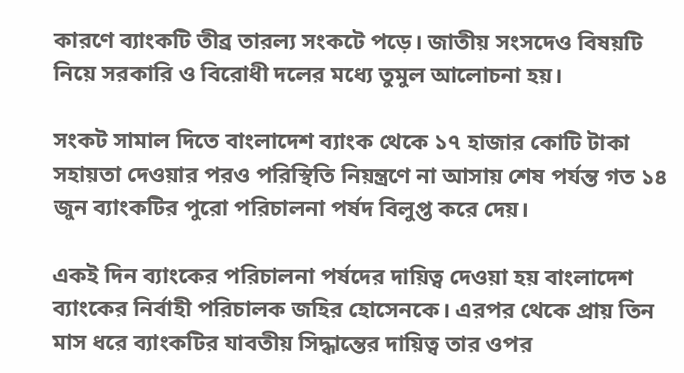কারণে ব্যাংকটি তীব্র তারল্য সংকটে পড়ে। জাতীয় সংসদেও বিষয়টি নিয়ে সরকারি ও বিরোধী দলের মধ্যে তুমুল আলোচনা হয়।

সংকট সামাল দিতে বাংলাদেশ ব্যাংক থেকে ১৭ হাজার কোটি টাকা সহায়তা দেওয়ার পরও পরিস্থিতি নিয়ন্ত্রণে না আসায় শেষ পর্যন্ত গত ১৪ জুন ব্যাংকটির পুরো পরিচালনা পর্ষদ বিলুপ্ত করে দেয়।

একই দিন ব্যাংকের পরিচালনা পর্ষদের দায়িত্ব দেওয়া হয় বাংলাদেশ ব্যাংকের নির্বাহী পরিচালক জহির হোসেনকে। এরপর থেকে প্রায় তিন মাস ধরে ব্যাংকটির যাবতীয় সিদ্ধান্তের দায়িত্ব তার ওপর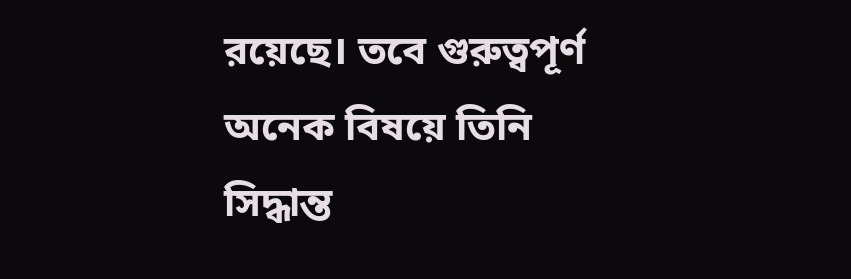রয়েছে। তবে গুরুত্বপূর্ণ অনেক বিষয়ে তিনি সিদ্ধান্ত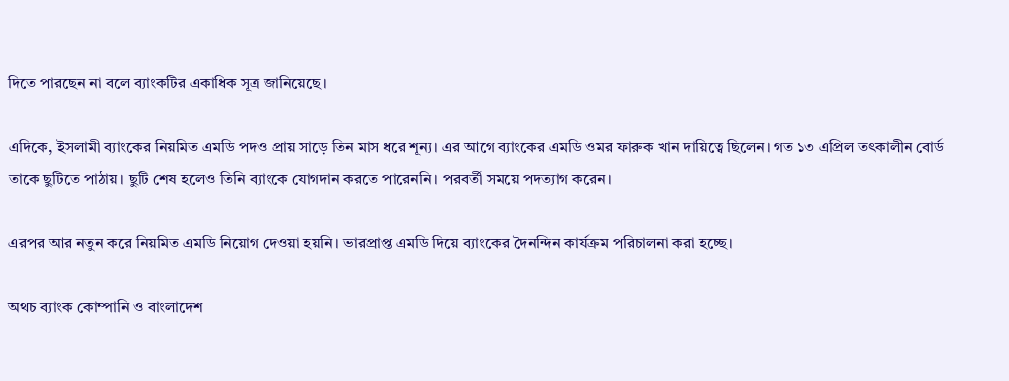দিতে পারছেন না বলে ব্যাংকটির একাধিক সূত্র জানিয়েছে।

এদিকে, ইসলামী ব্যাংকের নিয়মিত এমডি পদও প্রায় সাড়ে তিন মাস ধরে শূন্য। এর আগে ব্যাংকের এমডি ওমর ফারুক খান দায়িত্বে ছিলেন। গত ১৩ এপ্রিল তৎকালীন বোর্ড তাকে ছুটিতে পাঠায়। ছুটি শেষ হলেও তিনি ব্যাংকে যোগদান করতে পারেননি। পরবর্তী সময়ে পদত্যাগ করেন।

এরপর আর নতুন করে নিয়মিত এমডি নিয়োগ দেওয়া হয়নি। ভারপ্রাপ্ত এমডি দিয়ে ব্যাংকের দৈনন্দিন কার্যক্রম পরিচালনা করা হচ্ছে।

অথচ ব্যাংক কোম্পানি ও বাংলাদেশ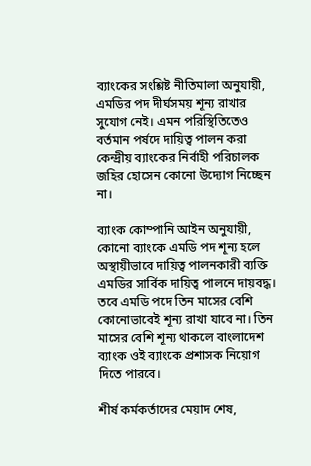ব্যাংকের সংশ্লিষ্ট নীতিমালা অনুযায়ী, এমডির পদ দীর্ঘসময় শূন্য রাখার সুযোগ নেই। এমন পরিস্থিতিতেও বর্তমান পর্ষদে দায়িত্ব পালন করা কেন্দ্রীয় ব্যাংকের নির্বাহী পরিচালক জহির হোসেন কোনো উদ্যোগ নিচ্ছেন না।

ব্যাংক কোম্পানি আইন অনুযায়ী, কোনো ব্যাংকে এমডি পদ শূন্য হলে অস্থায়ীভাবে দায়িত্ব পালনকারী ব্যক্তি এমডির সার্বিক দায়িত্ব পালনে দায়বদ্ধ। তবে এমডি পদে তিন মাসের বেশি কোনোভাবেই শূন্য রাখা যাবে না। তিন মাসের বেশি শূন্য থাকলে বাংলাদেশ ব্যাংক ওই ব্যাংকে প্রশাসক নিয়োগ দিতে পারবে।

শীর্ষ কর্মকর্তাদের মেয়াদ শেষ,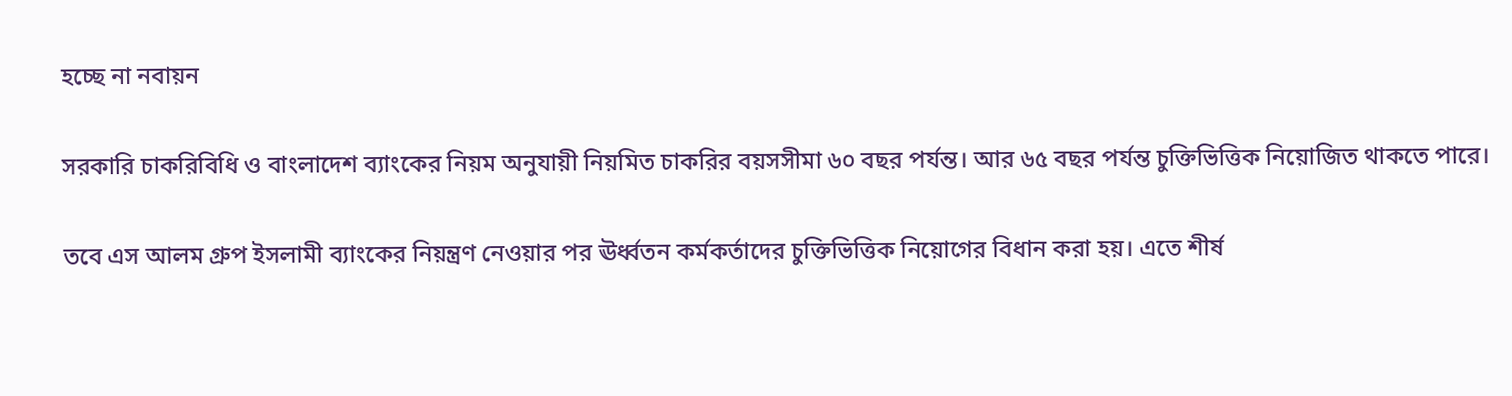হচ্ছে না নবায়ন

সরকারি চাকরিবিধি ও বাংলাদেশ ব্যাংকের নিয়ম অনুযায়ী নিয়মিত চাকরির বয়সসীমা ৬০ বছর পর্যন্ত। আর ৬৫ বছর পর্যন্ত চুক্তিভিত্তিক নিয়োজিত থাকতে পারে।

তবে এস আলম গ্রুপ ইসলামী ব্যাংকের নিয়ন্ত্রণ নেওয়ার পর ঊর্ধ্বতন কর্মকর্তাদের চুক্তিভিত্তিক নিয়োগের বিধান করা হয়। এতে শীর্ষ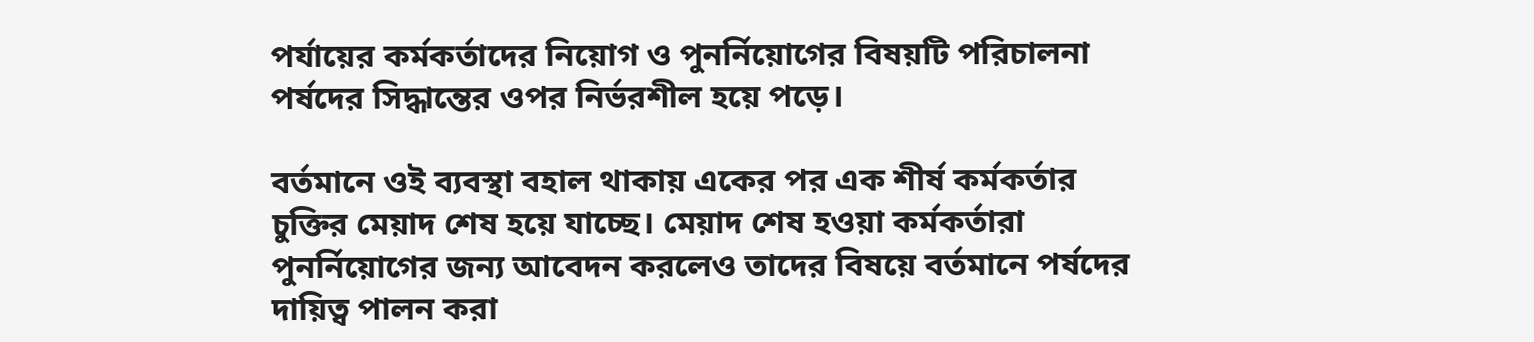পর্যায়ের কর্মকর্তাদের নিয়োগ ও পুনর্নিয়োগের বিষয়টি পরিচালনা পর্ষদের সিদ্ধান্তের ওপর নির্ভরশীল হয়ে পড়ে।

বর্তমানে ওই ব্যবস্থা বহাল থাকায় একের পর এক শীর্ষ কর্মকর্তার চুক্তির মেয়াদ শেষ হয়ে যাচ্ছে। মেয়াদ শেষ হওয়া কর্মকর্তারা পুনর্নিয়োগের জন্য আবেদন করলেও তাদের বিষয়ে বর্তমানে পর্ষদের দায়িত্ব পালন করা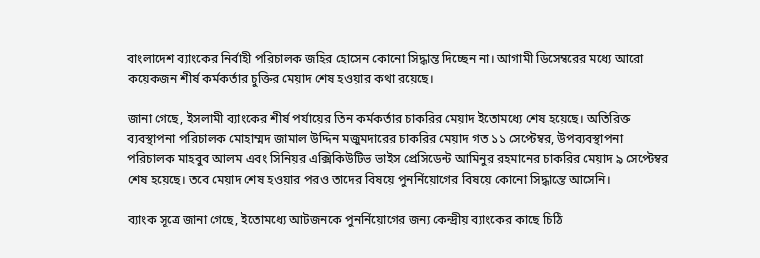বাংলাদেশ ব্যাংকের নির্বাহী পরিচালক জহির হোসেন কোনো সিদ্ধান্ত দিচ্ছেন না। আগামী ডিসেম্বরের মধ্যে আরো কয়েকজন শীর্ষ কর্মকর্তার চুক্তির মেয়াদ শেষ হওয়ার কথা রয়েছে।

জানা গেছে, ইসলামী ব্যাংকের শীর্ষ পর্যায়ের তিন কর্মকর্তার চাকরির মেয়াদ ইতোমধ্যে শেষ হয়েছে। অতিরিক্ত ব্যবস্থাপনা পরিচালক মোহাম্মদ জামাল উদ্দিন মজুমদারের চাকরির মেয়াদ গত ১১ সেপ্টেম্বর, উপব্যবস্থাপনা পরিচালক মাহবুব আলম এবং সিনিয়র এক্সিকিউটিভ ভাইস প্রেসিডেন্ট আমিনুর রহমানের চাকরির মেয়াদ ৯ সেপ্টেম্বর শেষ হয়েছে। তবে মেয়াদ শেষ হওয়ার পরও তাদের বিষয়ে পুনর্নিয়োগের বিষয়ে কোনো সিদ্ধান্তে আসেনি।

ব্যাংক সূত্রে জানা গেছে, ইতোমধ্যে আটজনকে পুনর্নিয়োগের জন্য কেন্দ্রীয় ব্যাংকের কাছে চিঠি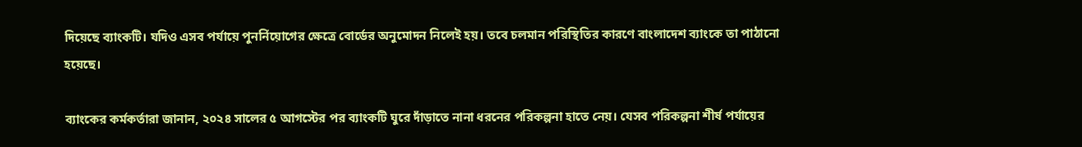দিয়েছে ব্যাংকটি। যদিও এসব পর্যায়ে পুনর্নিয়োগের ক্ষেত্রে বোর্ডের অনুমোদন নিলেই হয়। তবে চলমান পরিস্থিতির কারণে বাংলাদেশ ব্যাংকে তা পাঠানো হয়েছে।

ব্যাংকের কর্মকর্তারা জানান, ২০২৪ সালের ৫ আগস্টের পর ব্যাংকটি ঘুরে দাঁড়াতে নানা ধরনের পরিকল্পনা হাতে নেয়। যেসব পরিকল্পনা শীর্ষ পর্যায়ের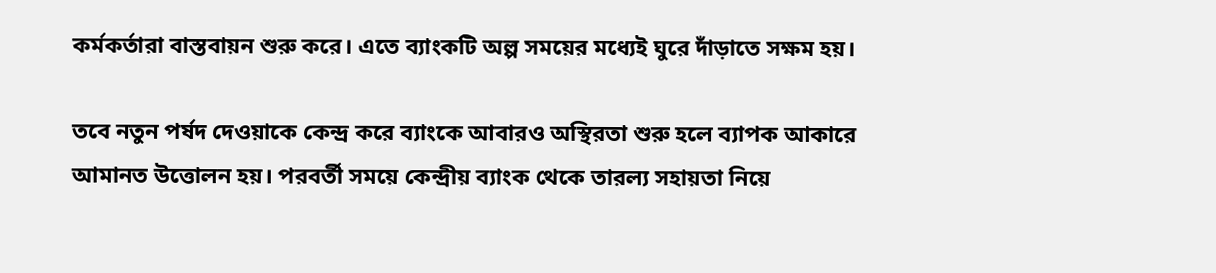কর্মকর্তারা বাস্তবায়ন শুরু করে। এতে ব্যাংকটি অল্প সময়ের মধ্যেই ঘুরে দাঁড়াতে সক্ষম হয়।

তবে নতুন পর্ষদ দেওয়াকে কেন্দ্র করে ব্যাংকে আবারও অস্থিরতা শুরু হলে ব্যাপক আকারে আমানত উত্তোলন হয়। পরবর্তী সময়ে কেন্দ্রীয় ব্যাংক থেকে তারল্য সহায়তা নিয়ে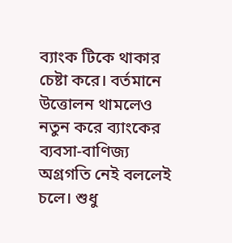ব্যাংক টিকে থাকার চেষ্টা করে। বর্তমানে উত্তোলন থামলেও নতুন করে ব্যাংকের ব্যবসা-বাণিজ্য অগ্রগতি নেই বললেই চলে। শুধু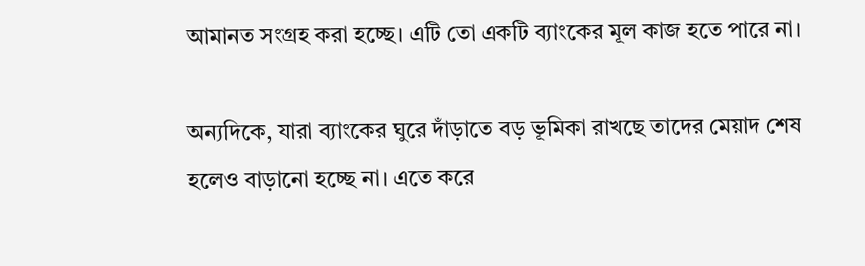আমানত সংগ্রহ করা হচ্ছে। এটি তো একটি ব্যাংকের মূল কাজ হতে পারে না।

অন্যদিকে, যারা ব্যাংকের ঘুরে দাঁড়াতে বড় ভূমিকা রাখছে তাদের মেয়াদ শেষ হলেও বাড়ানো হচ্ছে না। এতে করে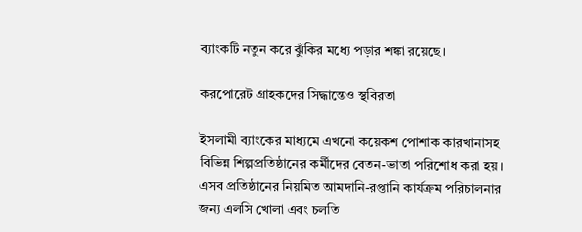ব্যাংকটি নতুন করে ঝুঁকির মধ্যে পড়ার শঙ্কা রয়েছে।

করপোরেট গ্রাহকদের সিদ্ধান্তেও স্থবিরতা

ইসলামী ব্যাংকের মাধ্যমে এখনো কয়েকশ পোশাক কারখানাসহ বিভিন্ন শিল্পপ্রতিষ্ঠানের কর্মীদের বেতন-ভাতা পরিশোধ করা হয়। এসব প্রতিষ্ঠানের নিয়মিত আমদানি-রপ্তানি কার্যক্রম পরিচালনার জন্য এলসি খোলা এবং চলতি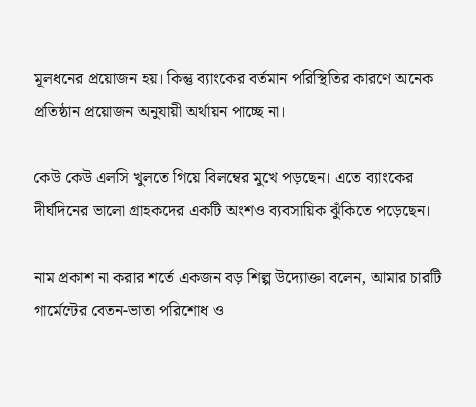মূলধনের প্রয়োজন হয়। কিন্তু ব্যাংকের বর্তমান পরিস্থিতির কারণে অনেক প্রতিষ্ঠান প্রয়োজন অনুযায়ী অর্থায়ন পাচ্ছে না।

কেউ কেউ এলসি খুলতে গিয়ে বিলম্বের মুখে পড়ছেন। এতে ব্যাংকের দীর্ঘদিনের ভালো গ্রাহকদের একটি অংশও ব্যবসায়িক ঝুঁকিতে পড়েছেন।

নাম প্রকাশ না করার শর্তে একজন বড় শিল্প উদ্যোক্তা বলেন, আমার চারটি গার্মেন্টের বেতন-ভাতা পরিশোধ ও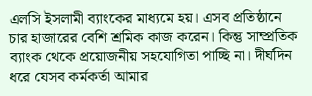এলসি ইসলামী ব্যাংকের মাধ্যমে হয়। এসব প্রতিষ্ঠানে চার হাজারের বেশি শ্রমিক কাজ করেন। কিন্তু সাম্প্রতিক ব্যাংক থেকে প্রয়োজনীয় সহযোগিতা পাচ্ছি না। দীর্ঘদিন ধরে যেসব কর্মকর্তা আমার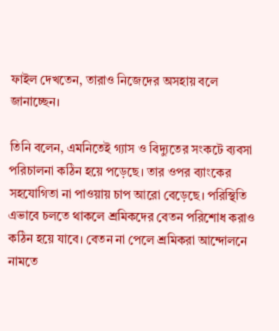ফাইল দেখতেন, তারাও নিজেদের অসহায় বলে জানাচ্ছেন।

তিনি বলেন, এমনিতেই গ্যাস ও বিদ্যুতের সংকটে ব্যবসা পরিচালনা কঠিন হয়ে পড়েছে। তার ওপর ব্যাংকের সহযোগিতা না পাওয়ায় চাপ আরো বেড়েছে। পরিস্থিতি এভাবে চলতে থাকলে শ্রমিকদের বেতন পরিশোধ করাও কঠিন হয়ে যাবে। বেতন না পেলে শ্রমিকরা আন্দোলনে নামতে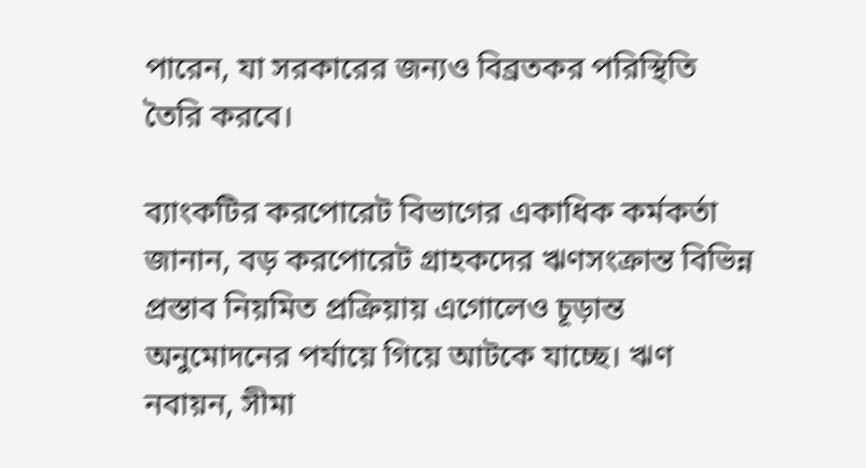পারেন, যা সরকারের জন্যও বিব্রতকর পরিস্থিতি তৈরি করবে।

ব্যাংকটির করপোরেট বিভাগের একাধিক কর্মকর্তা জানান, বড় করপোরেট গ্রাহকদের ঋণসংক্রান্ত বিভিন্ন প্রস্তাব নিয়মিত প্রক্রিয়ায় এগোলেও চূড়ান্ত অনুমোদনের পর্যায়ে গিয়ে আটকে যাচ্ছে। ঋণ নবায়ন, সীমা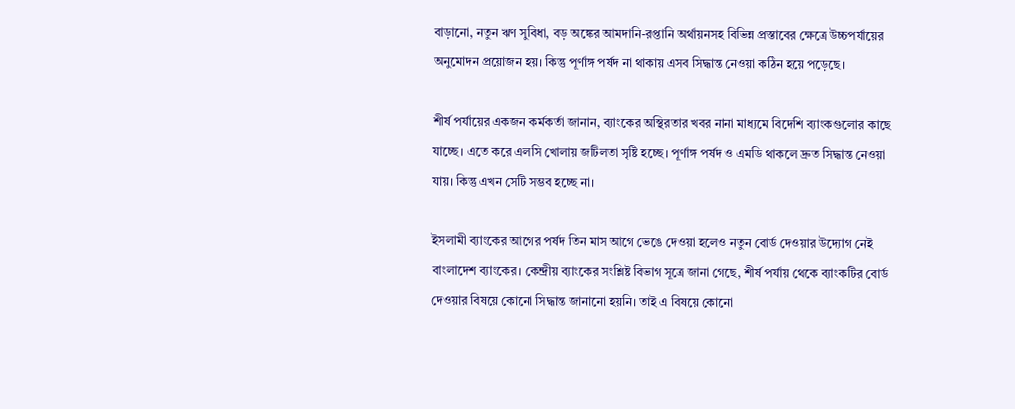বাড়ানো, নতুন ঋণ সুবিধা, বড় অঙ্কের আমদানি-রপ্তানি অর্থায়নসহ বিভিন্ন প্রস্তাবের ক্ষেত্রে উচ্চপর্যায়ের অনুমোদন প্রয়োজন হয়। কিন্তু পূর্ণাঙ্গ পর্ষদ না থাকায় এসব সিদ্ধান্ত নেওয়া কঠিন হয়ে পড়েছে।

শীর্ষ পর্যায়ের একজন কর্মকর্তা জানান, ব্যাংকের অস্থিরতার খবর নানা মাধ্যমে বিদেশি ব্যাংকগুলোর কাছে যাচ্ছে। এতে করে এলসি খোলায় জটিলতা সৃষ্টি হচ্ছে। পূর্ণাঙ্গ পর্ষদ ও এমডি থাকলে দ্রুত সিদ্ধান্ত নেওয়া যায়। কিন্তু এখন সেটি সম্ভব হচ্ছে না।

ইসলামী ব্যাংকের আগের পর্ষদ তিন মাস আগে ভেঙে দেওয়া হলেও নতুন বোর্ড দেওয়ার উদ্যোগ নেই বাংলাদেশ ব্যাংকের। কেন্দ্রীয় ব্যাংকের সংশ্লিষ্ট বিভাগ সূত্রে জানা গেছে, শীর্ষ পর্যায় থেকে ব্যাংকটির বোর্ড দেওয়ার বিষয়ে কোনো সিদ্ধান্ত জানানো হয়নি। তাই এ বিষয়ে কোনো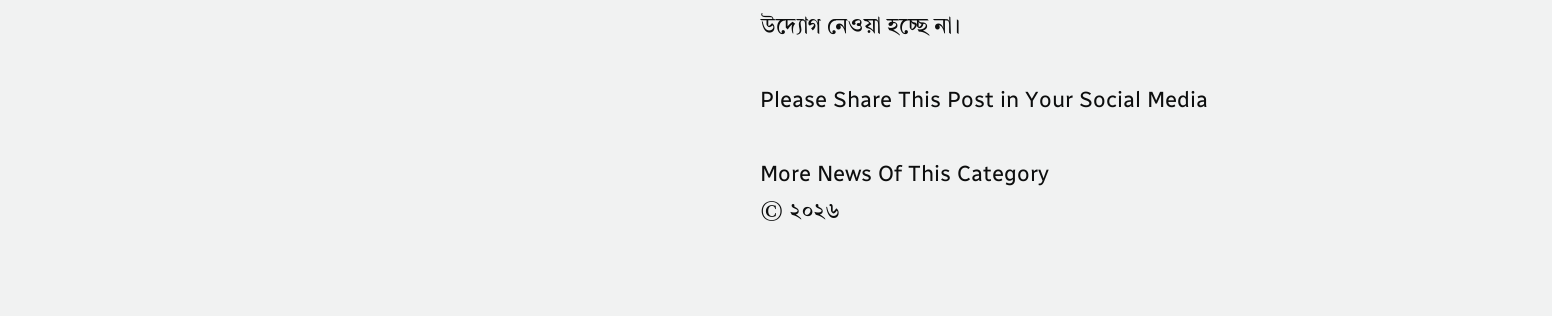উদ্যোগ নেওয়া হচ্ছে না।

Please Share This Post in Your Social Media

More News Of This Category
© ২০২৬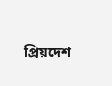প্রিয়দেশ